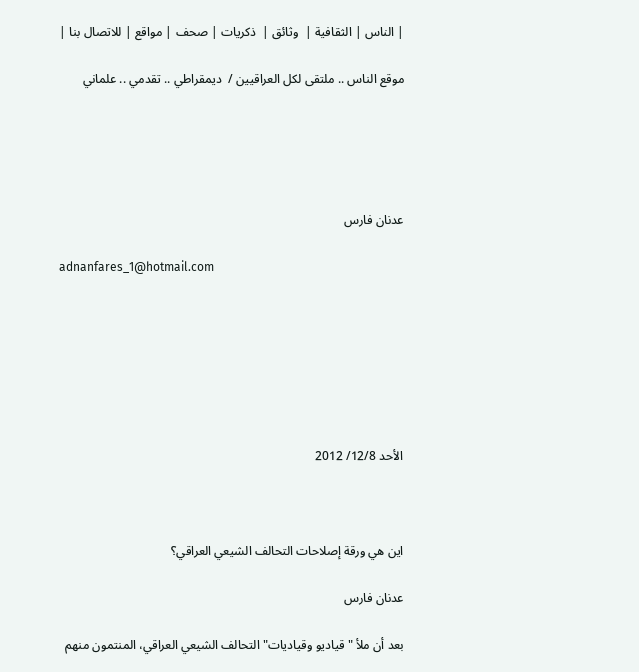| الناس | الثقافية |  وثائق |  ذكريات | صحف | مواقع | للاتصال بنا |

موقع الناس .. ملتقى لكل العراقيين /  ديمقراطي .. تقدمي .. علماني





عدنان فارس

adnanfares_1@hotmail.com







الأحد 12/8/ 2012



اين هي ورقة إصلاحات التحالف الشيعي العراقي؟

عدنان فارس

بعد أن ملأ "قياديو وقياديات" التحالف الشيعي العراقي، المنتمون منهم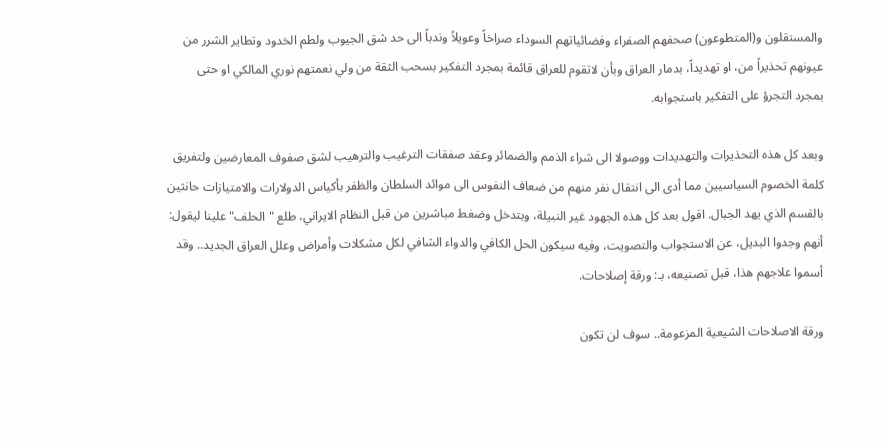والمستقلون و(المتطوعون) صحفهم الصفراء وفضائياتهم السوداء صراخاً وعويلاً وندباً الى حد شق الجيوب ولطم الخدود وتطاير الشرر من عيونهم تحذيراً من، او تهديداً، بدمار العراق وبأن لاتقوم للعراق قائمة بمجرد التفكير بسحب الثقة من ولي نعمتهم نوري المالكي او حتى بمجرد التجرؤ على التفكير باستجوابه.

وبعد كل هذه التحذيرات والتهديدات ووصولا الى شراء الذمم والضمائر وعقد صفقات الترغيب والترهيب لشق صفوف المعارضين ولتفريق كلمة الخصوم السياسيين مما أدى الى انتقال نفر منهم من ضعاف النفوس الى موائد السلطان والظفر بأكياس الدولارات والامتيازات حانثين بالقسم الذي يهد الجبال. اقول بعد كل هذه الجهود غير النبيلة، وبتدخل وضغط مباشرين من قبل النظام الايراني، طلع "الحلف" علينا ليقول: أنهم وجدوا البديل، عن الاستجواب والتصويت، وفيه سيكون الحل الكافي والدواء الشافي لكل مشكلات وأمراض وعلل العراق الجديد.. وقد أسموا علاجهم هذا، قبل تصنيعه، بـ: ورقة إصلاحات.

ورقة الاصلاحات الشيعية المزعومة.. سوف لن تكون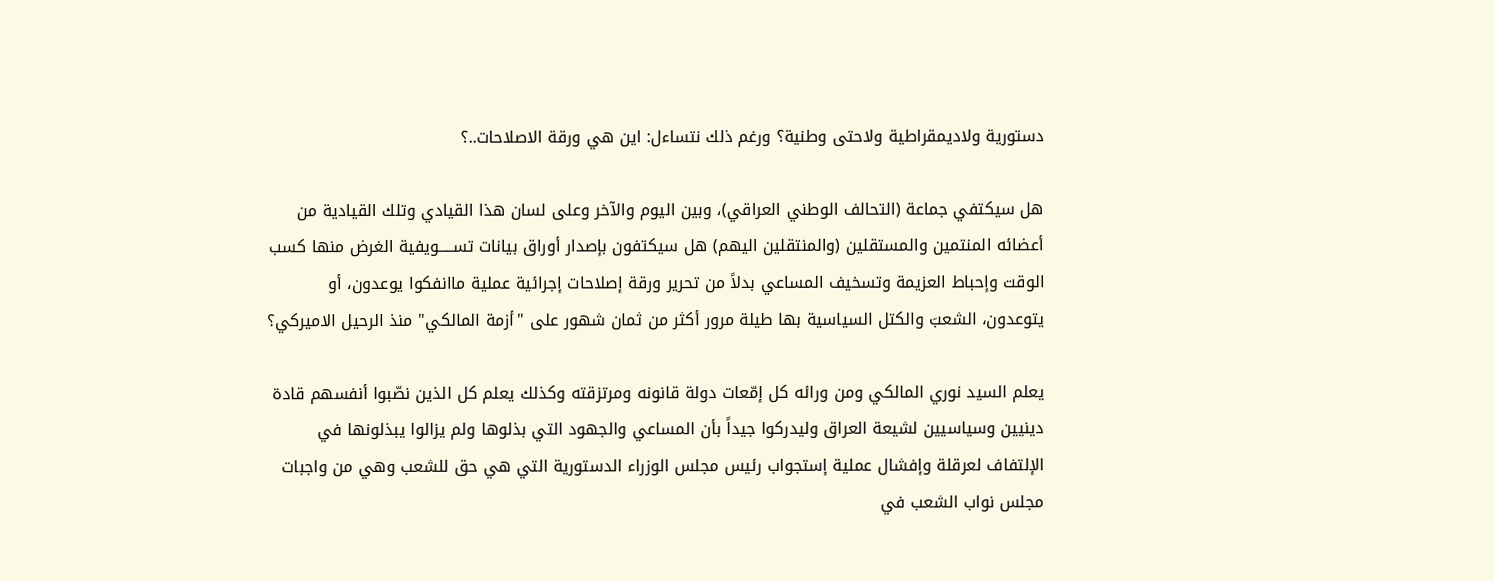دستورية ولاديمقراطية ولاحتى وطنية؟ ورغم ذلك نتساءل: اين هي ورقة الاصلاحات..؟

هل سيكتفي جماعة (التحالف الوطني العراقي)، وبين اليوم والآخر وعلى لسان هذا القيادي وتلك القيادية من أعضائه المنتمين والمستقلين (والمنتقلين اليهم) هل سيكتفون بإصدار أوراق بيانات تســـــويفية الغرض منها كسب الوقت وإحباط العزيمة وتسخيف المساعي بدلاً من تحرير ورقة إصلاحات إجرائية عملية ماانفكوا يوعدون، أو يتوعدون، الشعبَ والكتل السياسية بها طيلة مرور أكثر من ثمان شهور على "أزمة المالكي" منذ الرحيل الاميركي؟

يعلم السيد نوري المالكي ومن ورائه كل إمّعات دولة قانونه ومرتزقته وكذلك يعلم كل الذين نصّبوا أنفسهم قادة دينيين وسياسيين لشيعة العراق وليدركوا جيداً بأن المساعي والجهود التي بذلوها ولم يزالوا يبذلونها في الإلتفاف لعرقلة وإفشال عملية إستجواب رئيس مجلس الوزراء الدستورية التي هي حق للشعب وهي من واجبات مجلس نواب الشعب في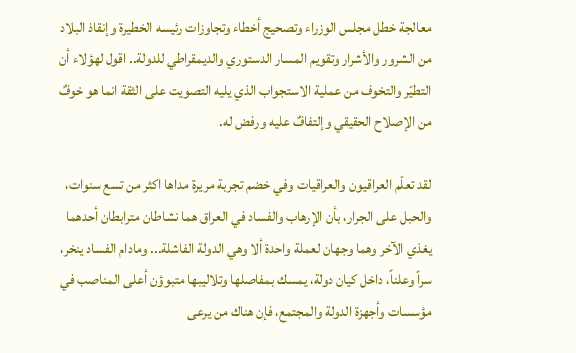معالجة خطل مجلس الوزراء وتصحيج أخطاء وتجاوزات رئيسه الخطيرة وإنقاذ البلاد من الشرور والأشرار وتقويم المسار الدستوري والديمقراطي للدولة.. اقول لهؤلاء أن التطيّر والتخوف من عملية الاستجواب الذي يليه التصويت على الثقة انما هو خوفٌ من الإصلاح الحقيقي وإلتفافٌ عليه ورفض له.

لقد تعلّم العراقيون والعراقيات وفي خضم تجربة مريرة مداها اكثر من تسع سنوات، والحبل على الجرار، بأن الإرهاب والفساد في العراق هما نشاطان مترابطان أحدهما يغذي الآخر وهما وجهان لعملة واحدة ألا وهي الدولة الفاشلة... ومادام الفساد ينخر، سراً وعلناً، داخل كيان دولة، يمسك بمفاصلها وتلاليبها متبوؤن أعلى المناصب في مؤسسات وأجهزة الدولة والمجتمع، فإن هناك من يرعى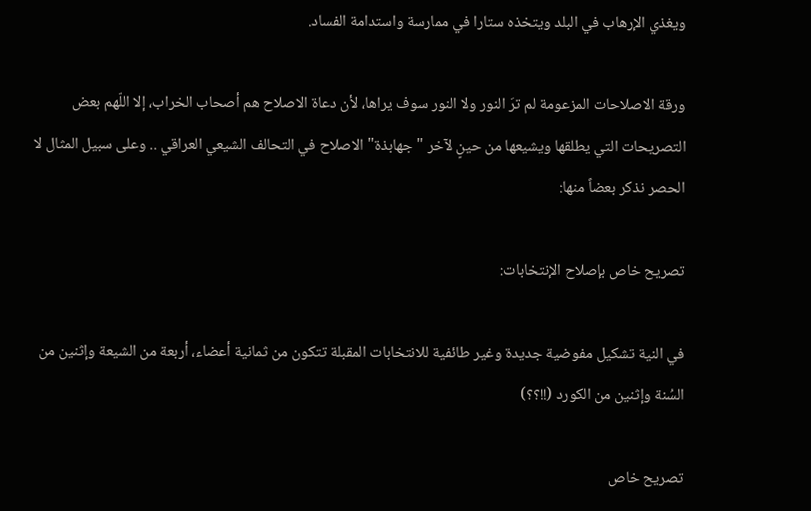ويغذي الإرهاب في البلد ويتخذه ستارا في ممارسة واستدامة الفساد.

ورقة الاصلاحات المزعومة لم ترَ النور ولا النور سوف يراها، لأن دعاة الاصلاح هم أصحاب الخراب، إلا اللّهم بعض التصريحات التي يطلقها ويشيعها من حينٍ لآخر "جهابذة" الاصلاح في التحالف الشيعي العراقي .. وعلى سبيل المثال لا الحصر نذكر بعضاً منها:

تصريح خاص بإصلاح الإنتخابات:

في النية تشكيل مفوضية جديدة وغير طائفية للانتخابات المقبلة تتكون من ثمانية أعضاء، أربعة من الشيعة وإثنين من السُنة وإثنين من الكورد (!!؟؟)

تصريح خاص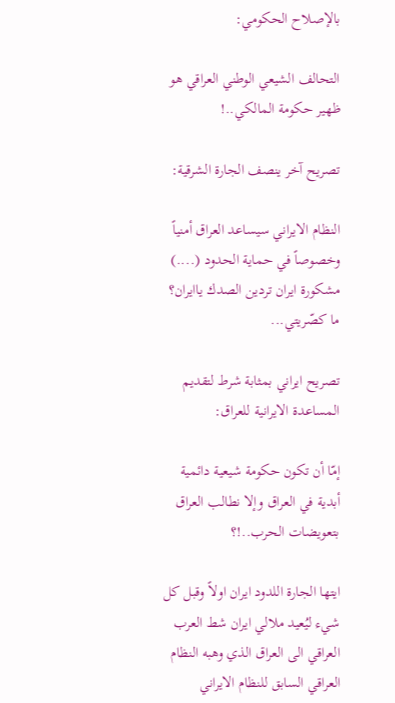بالإصلاح الحكومي:

التحالف الشيعي الوطني العراقي هو ظهير حكومة المالكي..!

تصريح آخر ينصف الجارة الشرقية:

النظام الايراني سيساعد العراق أمنياً وخصوصاً في حماية الحدود (....) مشكورة ايران تردين الصدك ياايران؟ ما كصّريتي...

تصريح ايراني بمثابة شرط لتقديم المساعدة الايرانية للعراق:

إمّا أن تكون حكومة شيعية دائمية أبدية في العراق وإلا نطالب العراق بتعويضات الحرب..!؟

ايتها الجارة اللدود ايران اولاً وقبل كل شيء ليُعيد ملالي ايران شط العرب العراقي الى العراق الذي وهبه النظام العراقي السابق للنظام الايراني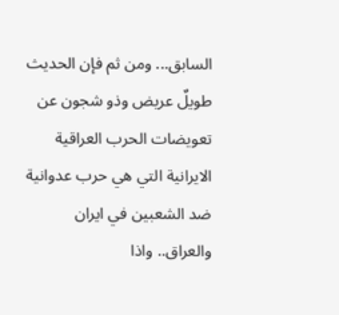السابق... ومن ثم فإن الحديث طويلٌ عريض وذو شجون عن تعويضات الحرب العراقية الايرانية التي هي حرب عدوانية ضد الشعبين في ايران والعراق.. واذا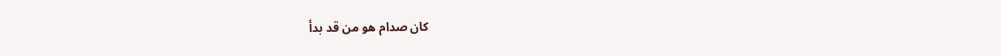كان صدام هو من قد بدأ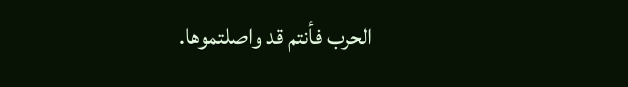الحرب فأنتم قد واصلتموها.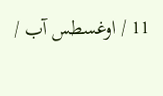11 / اوغسطس آب /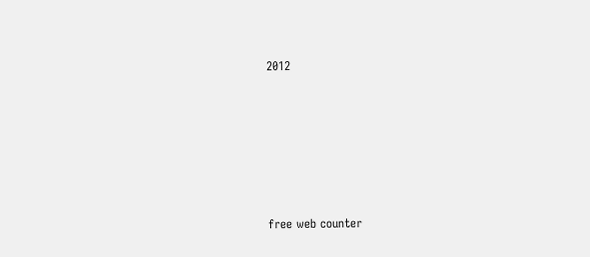2012











free web counter